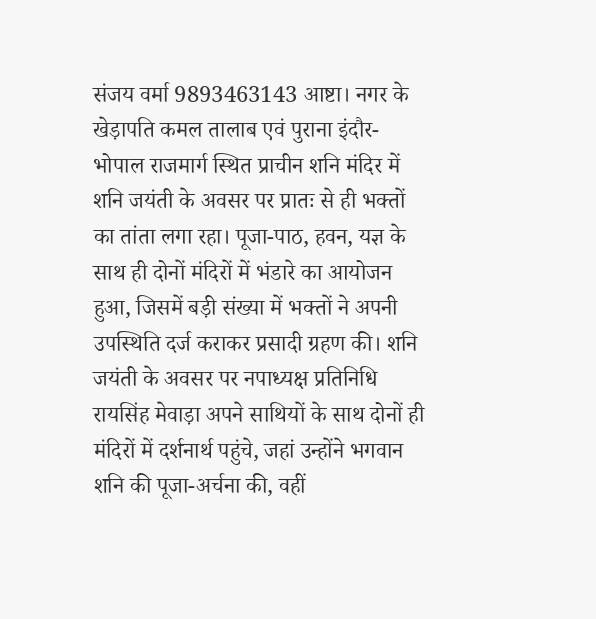संजय वर्मा 9893463143 आष्टा। नगर के खेड़ापति कमल तालाब एवं पुराना इंदौर-भोपाल राजमार्ग स्थित प्राचीन शनि मंदिर में शनि जयंती के अवसर पर प्रातः से ही भक्तों का तांता लगा रहा। पूजा-पाठ, हवन, यज्ञ के साथ ही दोनों मंदिरों में भंडारे का आयोजन हुआ, जिसमें बड़ी संख्या में भक्तों ने अपनी उपस्थिति दर्ज कराकर प्रसादी ग्रहण की। शनि जयंती के अवसर पर नपाध्यक्ष प्रतिनिधि रायसिंह मेवाड़ा अपने साथियों के साथ दोनों ही मंदिरों में दर्शनार्थ पहुंचे, जहां उन्होंने भगवान शनि की पूजा-अर्चना की, वहीं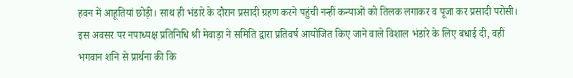हवन में आहूतियां छोड़ी। साथ ही भंडारे के दौरान प्रसादी ग्रहण करने पहुंची नन्हीं कन्याओं को तिलक लगाकर व पूजा कर प्रसादी परोसी। इस अवसर पर नपाध्यक्ष प्रतिनिधि श्री मेवाड़ा ने समिति द्वारा प्रतिवर्ष आयोजित किए जाने वाले विशाल भंडारे के लिए बधाई दी, वहीं भगवान शनि से प्रार्थना की कि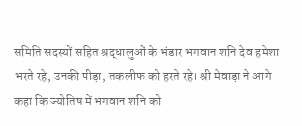समिति सदस्यों सहित श्रद्धालुओं के भंडार भगवान शनि देव हमेशा भरते रहे, उनकी पीड़ा, तकलीफ को हरते रहे। श्री मेवाड़ा ने आगे कहा कि ज्योतिष में भगवान शनि को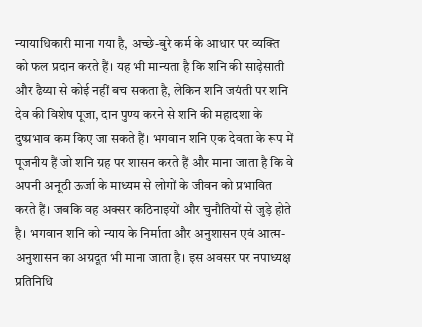न्यायाधिकारी माना गया है, अच्छे-बुरे कर्म के आधार पर व्यक्ति को फल प्रदान करते हैं। यह भी मान्यता है कि शनि की साढ़ेसाती और ढैय्या से कोई नहीं बच सकता है, लेकिन शनि जयंती पर शनि देव की विशेष पूजा, दान पुण्य करने से शनि की महादशा के दुष्प्रभाव कम किए जा सकते हैं। भगवान शनि एक देवता के रूप में पूजनीय हैं जो शनि ग्रह पर शासन करते हैं और माना जाता है कि वे अपनी अनूठी ऊर्जा के माध्यम से लोगों के जीवन को प्रभावित करते हैं। जबकि वह अक्सर कठिनाइयों और चुनौतियों से जुड़े होते है। भगवान शनि को न्याय के निर्माता और अनुशासन एवं आत्म-अनुशासन का अग्रदूत भी माना जाता है। इस अवसर पर नपाध्यक्ष प्रतिनिधि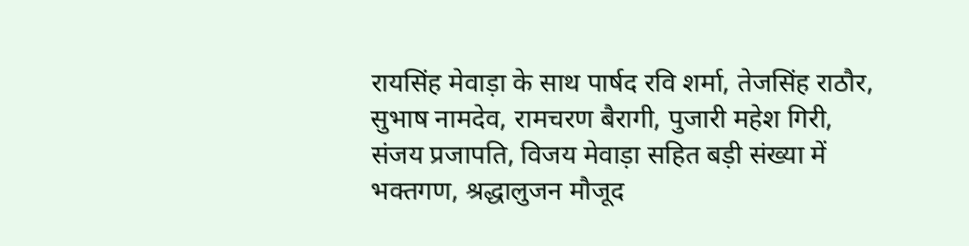रायसिंह मेवाड़ा के साथ पार्षद रवि शर्मा, तेजसिंह राठौर, सुभाष नामदेव, रामचरण बैरागी, पुजारी महेश गिरी, संजय प्रजापति, विजय मेवाड़ा सहित बड़ी संख्या में भक्तगण, श्रद्धालुजन मौजूद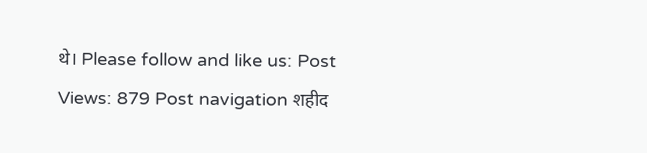थे। Please follow and like us: Post Views: 879 Post navigation शहीद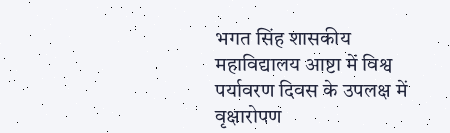भगत सिंह शासकीय महाविद्यालय आष्टा में विश्व पर्यावरण दिवस के उपलक्ष में वृक्षारोपण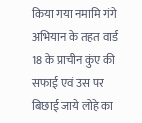किया गया नमामि गंगे अभियान के तहत वार्ड 18 के प्राचीन कुंए की सफाई एवं उस पर बिछाई जाये लोहे का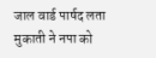जाल वार्ड पार्षद लता मुकाती ने नपा को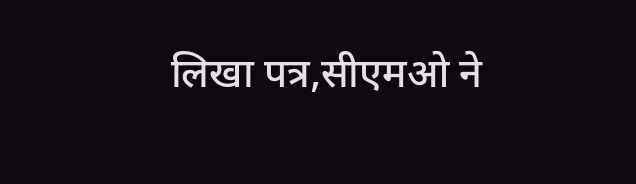लिखा पत्र,सीएमओ ने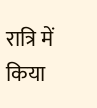रात्रि में किया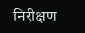निरीक्षण